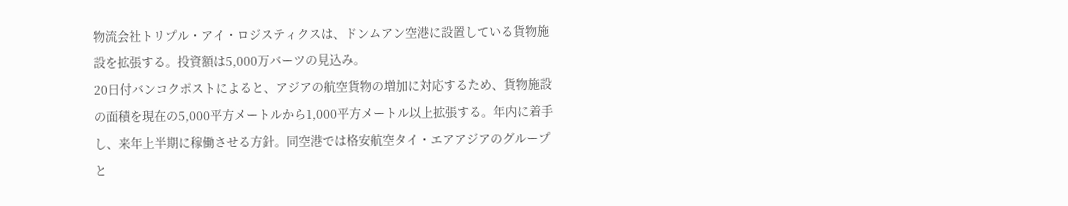物流会社トリプル・アイ・ロジスティクスは、ドンムアン空港に設置している貨物施設を拡張する。投資額は5,000万バーツの見込み。
20日付バンコクポストによると、アジアの航空貨物の増加に対応するため、貨物施設の面積を現在の5,000平方メートルから1,000平方メートル以上拡張する。年内に着手し、来年上半期に稼働させる方針。同空港では格安航空タイ・エアアジアのグループと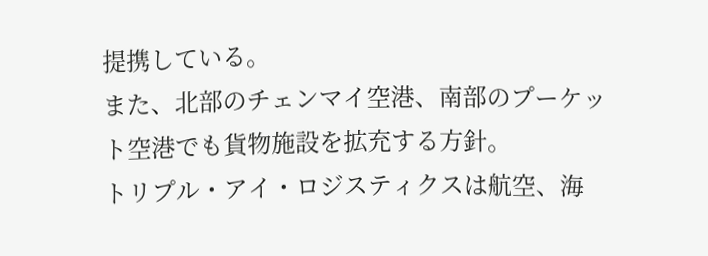提携している。
また、北部のチェンマイ空港、南部のプーケット空港でも貨物施設を拡充する方針。
トリプル・アイ・ロジスティクスは航空、海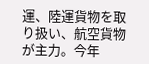運、陸運貨物を取り扱い、航空貨物が主力。今年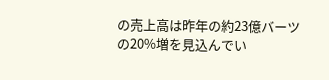の売上高は昨年の約23億バーツの20%増を見込んでい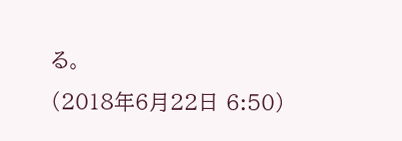る。
(2018年6月22日 6:50)